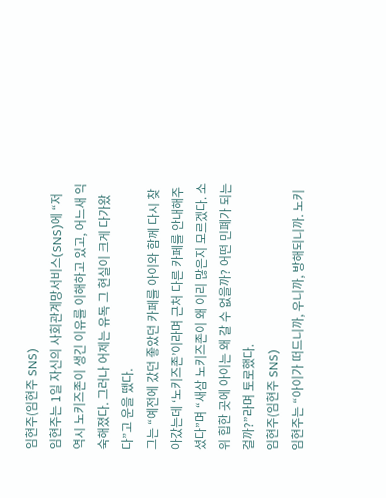임현주(임현주 SNS)
임현주는 1일 자신의 사회관계망서비스(SNS)에 “저 역시 노키즈존이 생긴 이유를 이해하고 있고, 어느새 익숙해졌다. 그러나 어제는 유독 그 현실이 크게 다가왔다”고 운을 뗐다.
그는 “예전에 갔던 좋았던 카페를 아이와 함께 다시 찾아갔는데 ‘노키즈존’이라며 근처 다른 카페를 안내해주셨다”며 “새삼 노키즈존이 왜 이리 많은지 모르겠다. 소위 힙한 곳에 아이는 왜 갈 수 없을까? 어떤 민폐가 되는 걸까?”라며 토로했다.
임현주(임현주 SNS)
임현주는 “아이가 떠드니까, 우니까, 방해되니까. 노키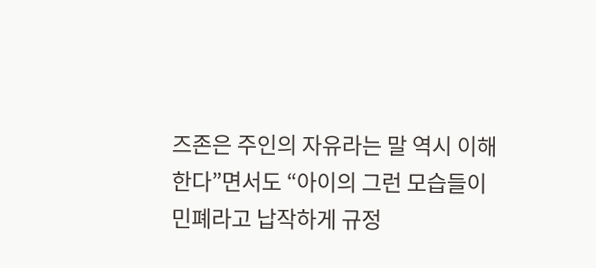즈존은 주인의 자유라는 말 역시 이해한다”면서도 “아이의 그런 모습들이 민폐라고 납작하게 규정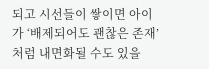되고 시선들이 쌓이면 아이가 ‘배제되어도 괜찮은 존재’처럼 내면화될 수도 있을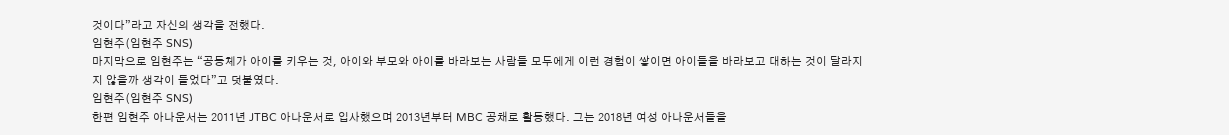것이다”라고 자신의 생각을 전했다.
임현주(임현주 SNS)
마지막으로 임현주는 “공동체가 아이를 키우는 것, 아이와 부모와 아이를 바라보는 사람들 모두에게 이런 경험이 쌓이면 아이들을 바라보고 대하는 것이 달라지지 않을까 생각이 들었다”고 덧붙였다.
임현주(임현주 SNS)
한편 임현주 아나운서는 2011년 JTBC 아나운서로 입사했으며 2013년부터 MBC 공채로 활동했다. 그는 2018년 여성 아나운서들을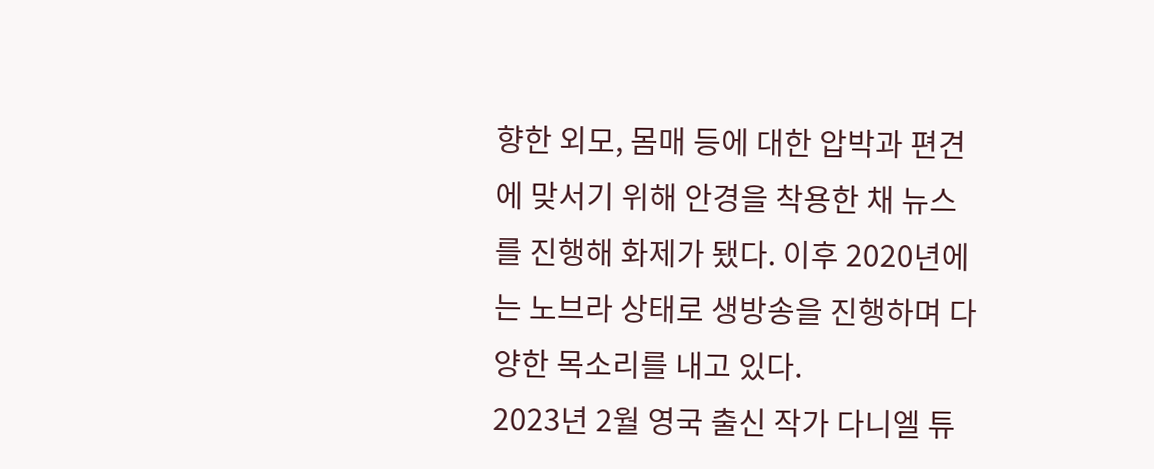향한 외모, 몸매 등에 대한 압박과 편견에 맞서기 위해 안경을 착용한 채 뉴스를 진행해 화제가 됐다. 이후 2020년에는 노브라 상태로 생방송을 진행하며 다양한 목소리를 내고 있다.
2023년 2월 영국 출신 작가 다니엘 튜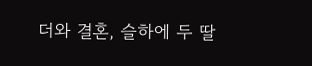더와 결혼, 슬하에 두 딸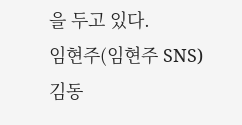을 두고 있다.
임현주(임현주 SNS)
김동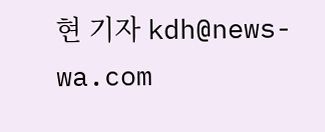현 기자 kdh@news-wa.com